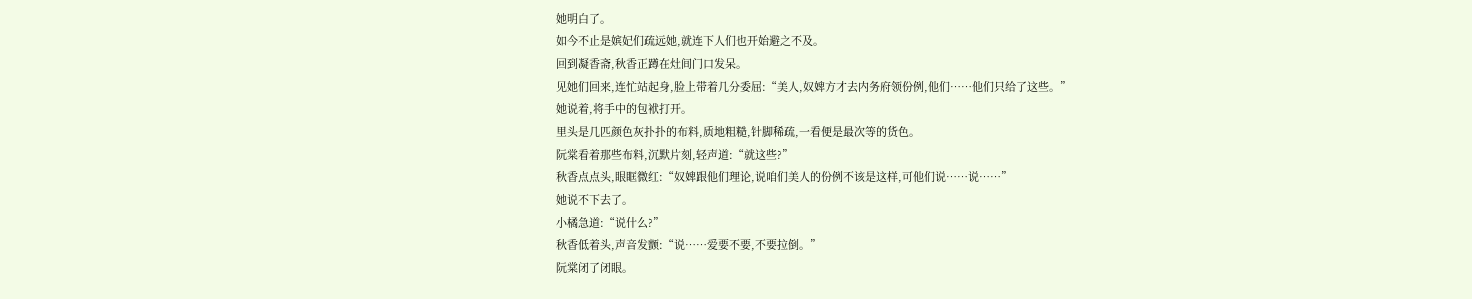她明白了。
如今不止是嫔妃们疏远她,就连下人们也开始避之不及。
回到凝香斋,秋香正蹲在灶间门口发呆。
见她们回来,连忙站起身,脸上带着几分委屈:“美人,奴婢方才去内务府领份例,他们……他们只给了这些。”
她说着,将手中的包袱打开。
里头是几匹颜色灰扑扑的布料,质地粗糙,针脚稀疏,一看便是最次等的货色。
阮棠看着那些布料,沉默片刻,轻声道:“就这些?”
秋香点点头,眼眶微红:“奴婢跟他们理论,说咱们美人的份例不该是这样,可他们说……说……”
她说不下去了。
小橘急道:“说什么?”
秋香低着头,声音发颤:“说……爱要不要,不要拉倒。”
阮棠闭了闭眼。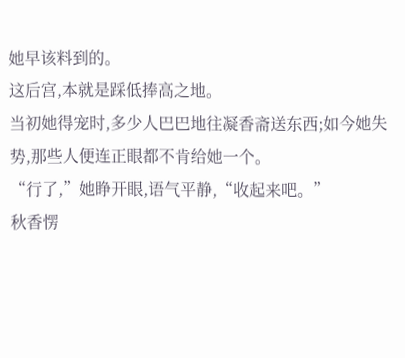她早该料到的。
这后宫,本就是踩低捧高之地。
当初她得宠时,多少人巴巴地往凝香斋送东西;如今她失势,那些人便连正眼都不肯给她一个。
“行了,”她睁开眼,语气平静,“收起来吧。”
秋香愣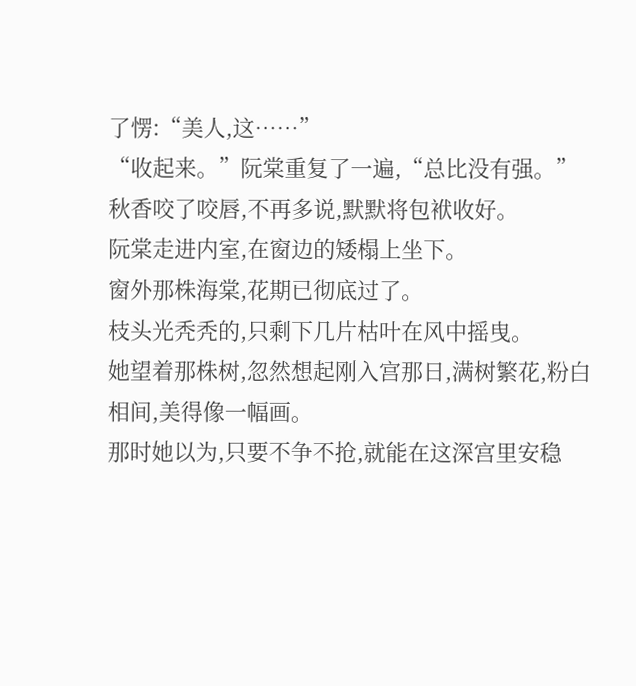了愣:“美人,这……”
“收起来。”阮棠重复了一遍,“总比没有强。”
秋香咬了咬唇,不再多说,默默将包袱收好。
阮棠走进内室,在窗边的矮榻上坐下。
窗外那株海棠,花期已彻底过了。
枝头光秃秃的,只剩下几片枯叶在风中摇曳。
她望着那株树,忽然想起刚入宫那日,满树繁花,粉白相间,美得像一幅画。
那时她以为,只要不争不抢,就能在这深宫里安稳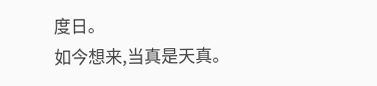度日。
如今想来,当真是天真。